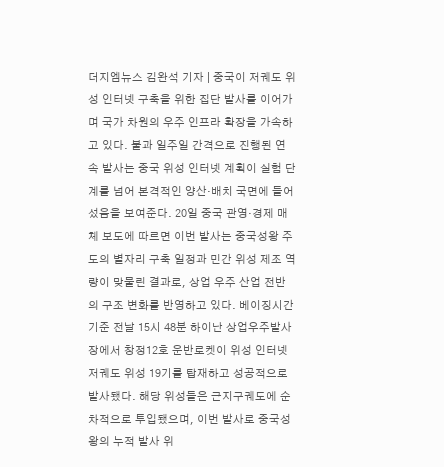더지엠뉴스 김완석 기자 | 중국이 저궤도 위성 인터넷 구축을 위한 집단 발사를 이어가며 국가 차원의 우주 인프라 확장을 가속하고 있다. 불과 일주일 간격으로 진행된 연속 발사는 중국 위성 인터넷 계획이 실험 단계를 넘어 본격적인 양산·배치 국면에 들어섰음을 보여준다. 20일 중국 관영·경제 매체 보도에 따르면 이번 발사는 중국성왕 주도의 별자리 구축 일정과 민간 위성 제조 역량이 맞물린 결과로, 상업 우주 산업 전반의 구조 변화를 반영하고 있다. 베이징시간 기준 전날 15시 48분 하이난 상업우주발사장에서 창정12호 운반로켓이 위성 인터넷 저궤도 위성 19기를 탑재하고 성공적으로 발사됐다. 해당 위성들은 근지구궤도에 순차적으로 투입됐으며, 이번 발사로 중국성왕의 누적 발사 위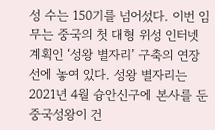성 수는 150기를 넘어섰다. 이번 임무는 중국의 첫 대형 위성 인터넷 계획인 ‘성왕 별자리’ 구축의 연장선에 놓여 있다. 성왕 별자리는 2021년 4월 슝안신구에 본사를 둔 중국성왕이 건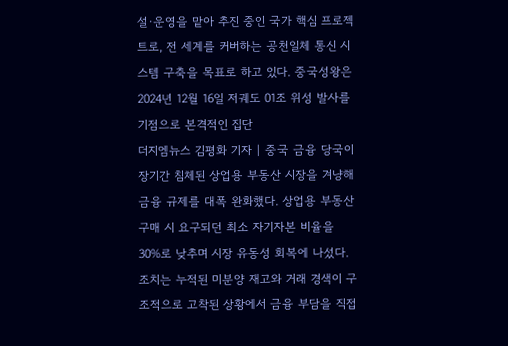설·운영을 맡아 추진 중인 국가 핵심 프로젝트로, 전 세계를 커버하는 공천일체 통신 시스템 구축을 목표로 하고 있다. 중국성왕은 2024년 12월 16일 저궤도 01조 위성 발사를 기점으로 본격적인 집단
더지엠뉴스 김평화 기자 | 중국 금융 당국이 장기간 침체된 상업용 부동산 시장을 겨냥해 금융 규제를 대폭 완화했다. 상업용 부동산 구매 시 요구되던 최소 자기자본 비율을 30%로 낮추며 시장 유동성 회복에 나섰다. 조치는 누적된 미분양 재고와 거래 경색이 구조적으로 고착된 상황에서 금융 부담을 직접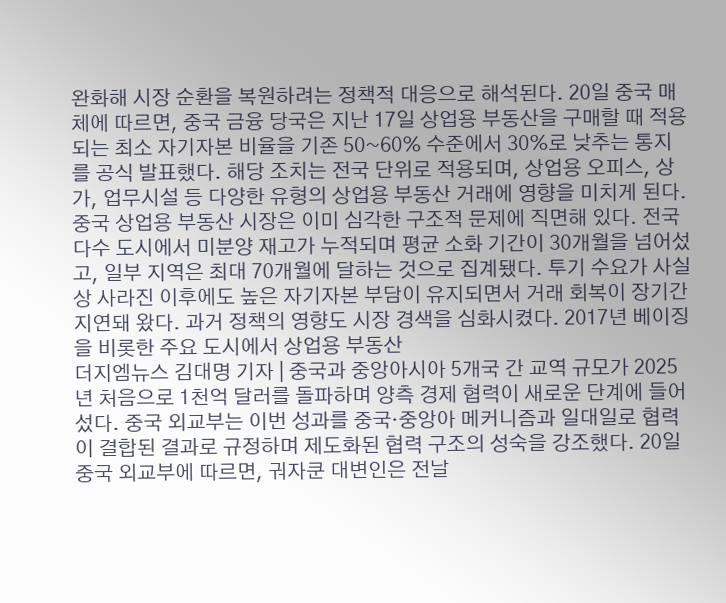완화해 시장 순환을 복원하려는 정책적 대응으로 해석된다. 20일 중국 매체에 따르면, 중국 금융 당국은 지난 17일 상업용 부동산을 구매할 때 적용되는 최소 자기자본 비율을 기존 50~60% 수준에서 30%로 낮추는 통지를 공식 발표했다. 해당 조치는 전국 단위로 적용되며, 상업용 오피스, 상가, 업무시설 등 다양한 유형의 상업용 부동산 거래에 영향을 미치게 된다. 중국 상업용 부동산 시장은 이미 심각한 구조적 문제에 직면해 있다. 전국 다수 도시에서 미분양 재고가 누적되며 평균 소화 기간이 30개월을 넘어섰고, 일부 지역은 최대 70개월에 달하는 것으로 집계됐다. 투기 수요가 사실상 사라진 이후에도 높은 자기자본 부담이 유지되면서 거래 회복이 장기간 지연돼 왔다. 과거 정책의 영향도 시장 경색을 심화시켰다. 2017년 베이징을 비롯한 주요 도시에서 상업용 부동산
더지엠뉴스 김대명 기자 | 중국과 중앙아시아 5개국 간 교역 규모가 2025년 처음으로 1천억 달러를 돌파하며 양측 경제 협력이 새로운 단계에 들어섰다. 중국 외교부는 이번 성과를 중국·중앙아 메커니즘과 일대일로 협력이 결합된 결과로 규정하며 제도화된 협력 구조의 성숙을 강조했다. 20일 중국 외교부에 따르면, 궈자쿤 대변인은 전날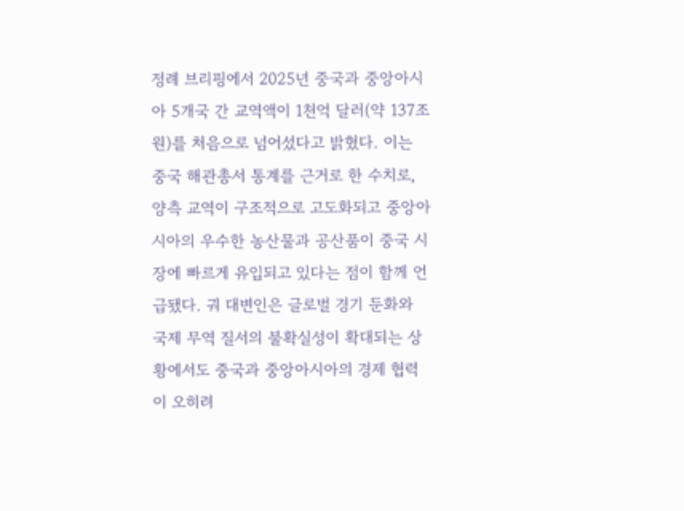정례 브리핑에서 2025년 중국과 중앙아시아 5개국 간 교역액이 1천억 달러(약 137조 원)를 처음으로 넘어섰다고 밝혔다. 이는 중국 해관총서 통계를 근거로 한 수치로, 양측 교역이 구조적으로 고도화되고 중앙아시아의 우수한 농산물과 공산품이 중국 시장에 빠르게 유입되고 있다는 점이 함께 언급됐다. 궈 대변인은 글로벌 경기 둔화와 국제 무역 질서의 불확실성이 확대되는 상황에서도 중국과 중앙아시아의 경제 협력이 오히려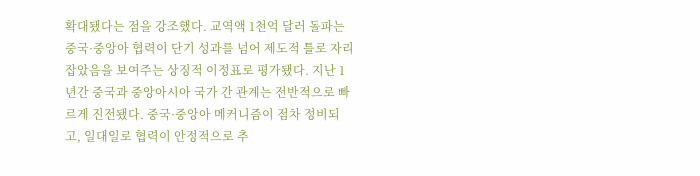확대됐다는 점을 강조했다. 교역액 1천억 달러 돌파는 중국·중앙아 협력이 단기 성과를 넘어 제도적 틀로 자리 잡았음을 보여주는 상징적 이정표로 평가됐다. 지난 1년간 중국과 중앙아시아 국가 간 관계는 전반적으로 빠르게 진전됐다. 중국·중앙아 메커니즘이 점차 정비되고, 일대일로 협력이 안정적으로 추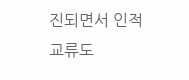진되면서 인적 교류도